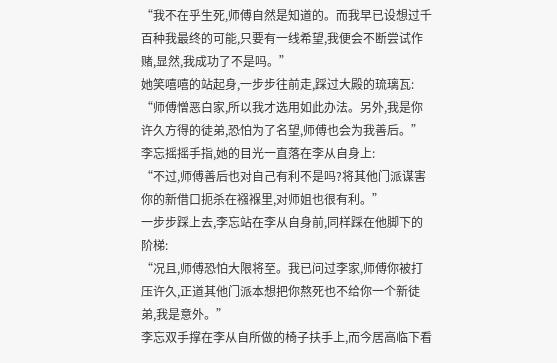“我不在乎生死,师傅自然是知道的。而我早已设想过千百种我最终的可能,只要有一线希望,我便会不断尝试作赌,显然,我成功了不是吗。”
她笑嘻嘻的站起身,一步步往前走,踩过大殿的琉璃瓦:
“师傅憎恶白家,所以我才选用如此办法。另外,我是你许久方得的徒弟,恐怕为了名望,师傅也会为我善后。”
李忘摇摇手指,她的目光一直落在李从自身上:
“不过,师傅善后也对自己有利不是吗?将其他门派谋害你的新借口扼杀在襁褓里,对师姐也很有利。”
一步步踩上去,李忘站在李从自身前,同样踩在他脚下的阶梯:
“况且,师傅恐怕大限将至。我已问过李家,师傅你被打压许久,正道其他门派本想把你熬死也不给你一个新徒弟,我是意外。”
李忘双手撑在李从自所做的椅子扶手上,而今居高临下看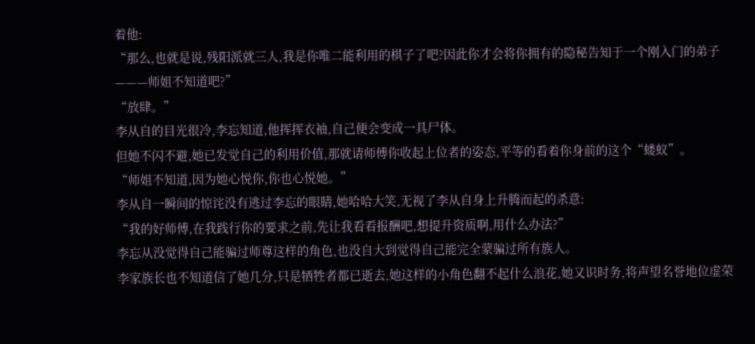着他:
“那么,也就是说,残阳派就三人,我是你唯二能利用的棋子了吧?因此你才会将你拥有的隐秘告知于一个刚入门的弟子———师姐不知道吧?”
“放肆。”
李从自的目光很冷,李忘知道,他挥挥衣袖,自己便会变成一具尸体。
但她不闪不避,她已发觉自己的利用价值,那就请师傅你收起上位者的姿态,平等的看着你身前的这个“蝼蚁”。
“师姐不知道,因为她心悦你,你也心悦她。”
李从自一瞬间的惊诧没有逃过李忘的眼睛,她哈哈大笑,无视了李从自身上升腾而起的杀意:
“我的好师傅,在我践行你的要求之前,先让我看看报酬吧,想提升资质啊,用什么办法?”
李忘从没觉得自己能骗过师尊这样的角色,也没自大到觉得自己能完全蒙骗过所有族人。
李家族长也不知道信了她几分,只是牺牲者都已逝去,她这样的小角色翻不起什么浪花,她又识时务,将声望名誉地位虚荣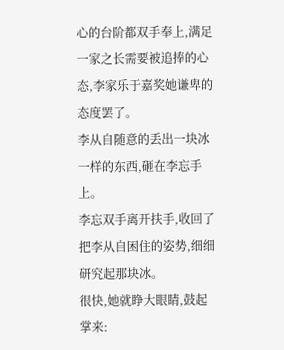心的台阶都双手奉上,满足一家之长需要被追捧的心态,李家乐于嘉奖她谦卑的态度罢了。
李从自随意的丢出一块冰一样的东西,砸在李忘手上。
李忘双手离开扶手,收回了把李从自困住的姿势,细细研究起那块冰。
很快,她就睁大眼睛,鼓起掌来: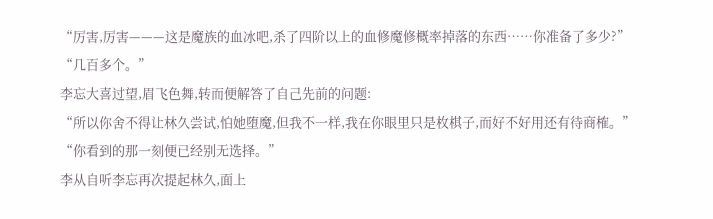“厉害,厉害———这是魔族的血冰吧,杀了四阶以上的血修魔修概率掉落的东西……你准备了多少?”
“几百多个。”
李忘大喜过望,眉飞色舞,转而便解答了自己先前的问题:
“所以你舍不得让林久尝试,怕她堕魔,但我不一样,我在你眼里只是枚棋子,而好不好用还有待商榷。”
“你看到的那一刻便已经别无选择。”
李从自听李忘再次提起林久,面上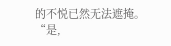的不悦已然无法遮掩。
“是,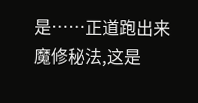是……正道跑出来魔修秘法,这是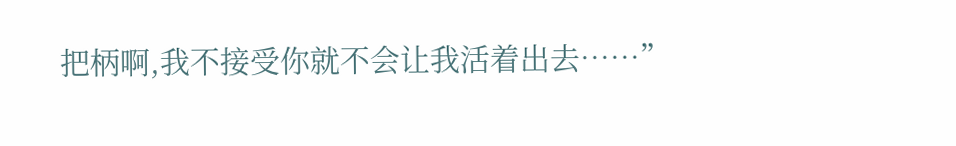把柄啊,我不接受你就不会让我活着出去……”